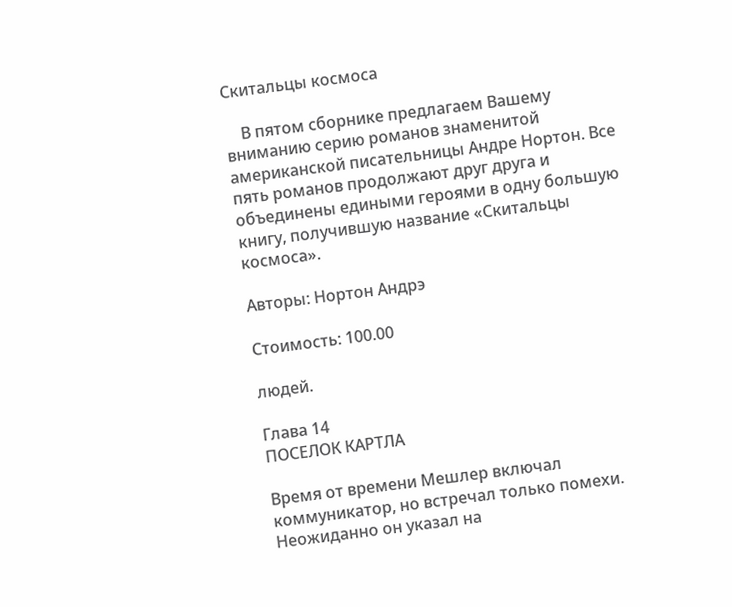Скитальцы космоса

    В пятом сборнике предлагаем Вашему вниманию серию романов знаменитой американской писательницы Андре Нортон. Все пять романов продолжают друг друга и объединены едиными героями в одну большую книгу, получившую название «Скитальцы космоса».

Авторы: Нортон Андрэ

Стоимость: 100.00

людей.

Глава 14
ПОСЕЛОК КАРТЛА

Время от времени Мешлер включал коммуникатор, но встречал только помехи. Неожиданно он указал на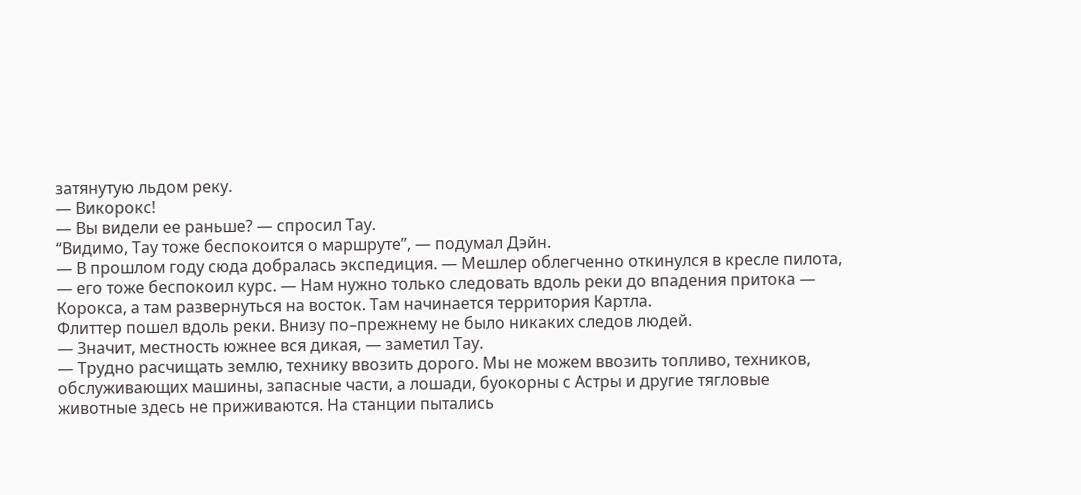затянутую льдом реку.
— Викорокс!
— Вы видели ее раньше? — спросил Тау.
“Видимо, Тау тоже беспокоится о маршруте”, — подумал Дэйн.
— В прошлом году сюда добралась экспедиция. — Мешлер облегченно откинулся в кресле пилота, — его тоже беспокоил курс. — Нам нужно только следовать вдоль реки до впадения притока — Корокса, а там развернуться на восток. Там начинается территория Картла.
Флиттер пошел вдоль реки. Внизу по–прежнему не было никаких следов людей.
— Значит, местность южнее вся дикая, — заметил Тау.
— Трудно расчищать землю, технику ввозить дорого. Мы не можем ввозить топливо, техников, обслуживающих машины, запасные части, а лошади, буокорны с Астры и другие тягловые животные здесь не приживаются. На станции пытались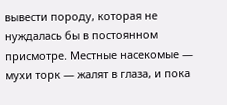вывести породу, которая не нуждалась бы в постоянном присмотре. Местные насекомые — мухи торк — жалят в глаза, и пока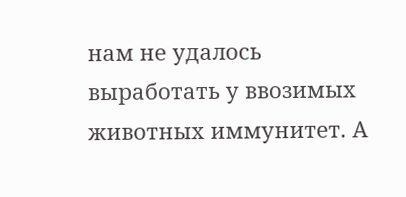нам не удалось выработать у ввозимых животных иммунитет. А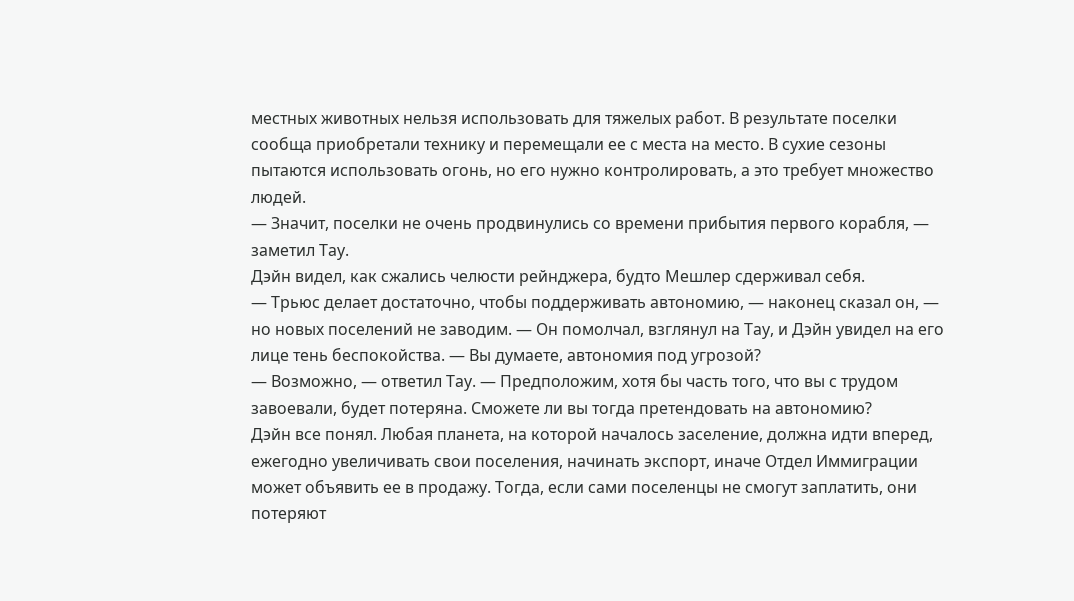местных животных нельзя использовать для тяжелых работ. В результате поселки сообща приобретали технику и перемещали ее с места на место. В сухие сезоны пытаются использовать огонь, но его нужно контролировать, а это требует множество людей.
— Значит, поселки не очень продвинулись со времени прибытия первого корабля, — заметил Тау.
Дэйн видел, как сжались челюсти рейнджера, будто Мешлер сдерживал себя.
— Трьюс делает достаточно, чтобы поддерживать автономию, — наконец сказал он, — но новых поселений не заводим. — Он помолчал, взглянул на Тау, и Дэйн увидел на его лице тень беспокойства. — Вы думаете, автономия под угрозой?
— Возможно, — ответил Тау. — Предположим, хотя бы часть того, что вы с трудом завоевали, будет потеряна. Сможете ли вы тогда претендовать на автономию?
Дэйн все понял. Любая планета, на которой началось заселение, должна идти вперед, ежегодно увеличивать свои поселения, начинать экспорт, иначе Отдел Иммиграции может объявить ее в продажу. Тогда, если сами поселенцы не смогут заплатить, они потеряют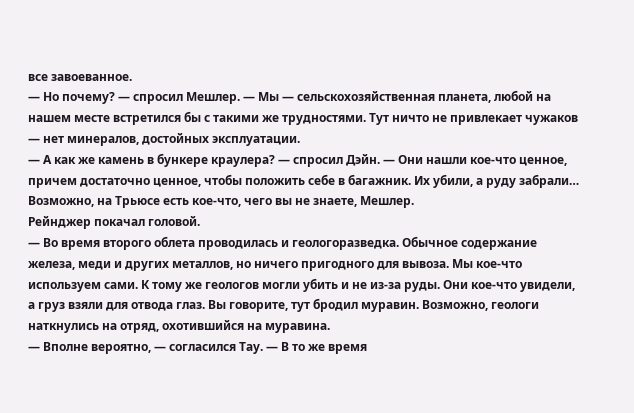все завоеванное.
— Но почему? — спросил Мешлер. — Мы — сельскохозяйственная планета, любой на нашем месте встретился бы с такими же трудностями. Тут ничто не привлекает чужаков — нет минералов, достойных эксплуатации.
— А как же камень в бункере краулера? — спросил Дэйн. — Они нашли кое‑что ценное, причем достаточно ценное, чтобы положить себе в багажник. Их убили, а руду забрали… Возможно, на Трьюсе есть кое‑что, чего вы не знаете, Мешлер.
Рейнджер покачал головой.
— Во время второго облета проводилась и геологоразведка. Обычное содержание железа, меди и других металлов, но ничего пригодного для вывоза. Мы кое‑что используем сами. К тому же геологов могли убить и не из‑за руды. Они кое‑что увидели, а груз взяли для отвода глаз. Вы говорите, тут бродил муравин. Возможно, геологи наткнулись на отряд, охотившийся на муравина.
— Вполне вероятно, — согласился Тау. — В то же время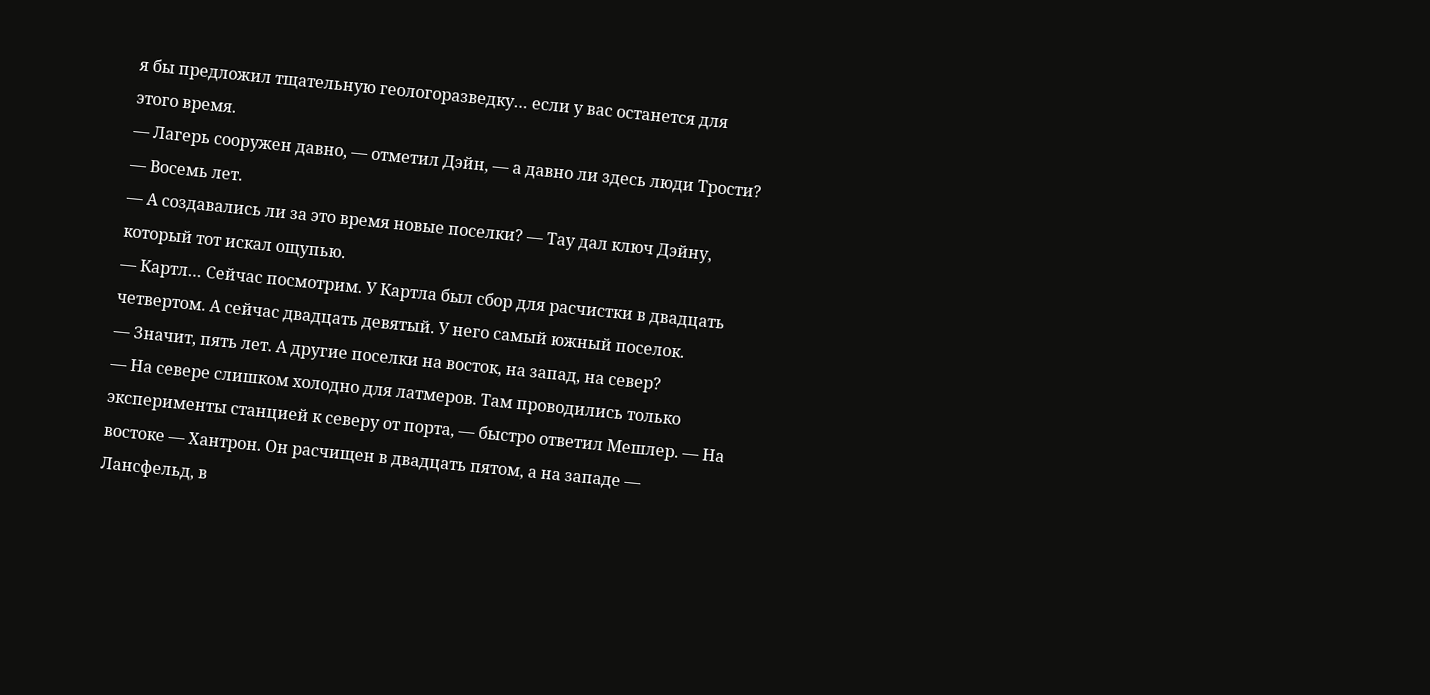я бы предложил тщательную геологоразведку… если у вас останется для этого время.
— Лагерь сооружен давно, — отметил Дэйн, — а давно ли здесь люди Трости?
— Восемь лет.
— А создавались ли за это время новые поселки? — Тау дал ключ Дэйну, который тот искал ощупью.
— Картл… Сейчас посмотрим. У Картла был сбор для расчистки в двадцать четвертом. А сейчас двадцать девятый. У него самый южный поселок.
— Значит, пять лет. А другие поселки на восток, на запад, на север?
— На севере слишком холодно для латмеров. Там проводились только эксперименты станцией к северу от порта, — быстро ответил Мешлер. — На востоке — Хантрон. Он расчищен в двадцать пятом, а на западе — Лансфельд, в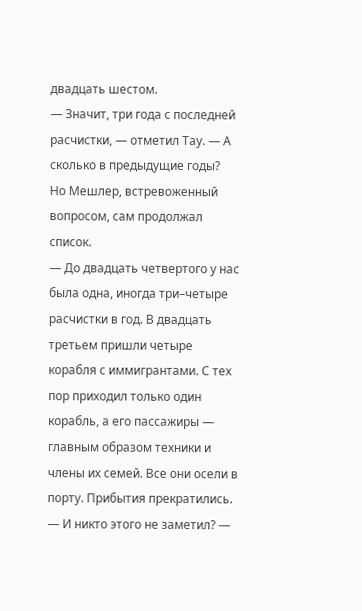двадцать шестом.
— Значит, три года с последней расчистки, — отметил Тау. — А сколько в предыдущие годы?
Но Мешлер, встревоженный вопросом, сам продолжал список.
— До двадцать четвертого у нас была одна, иногда три–четыре расчистки в год. В двадцать третьем пришли четыре корабля с иммигрантами. С тех пор приходил только один корабль, а его пассажиры — главным образом техники и члены их семей. Все они осели в порту. Прибытия прекратились.
— И никто этого не заметил? —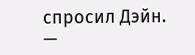спросил Дэйн.
—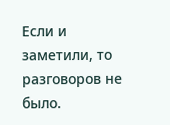Если и заметили, то разговоров не было.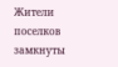Жители поселков замкнуты